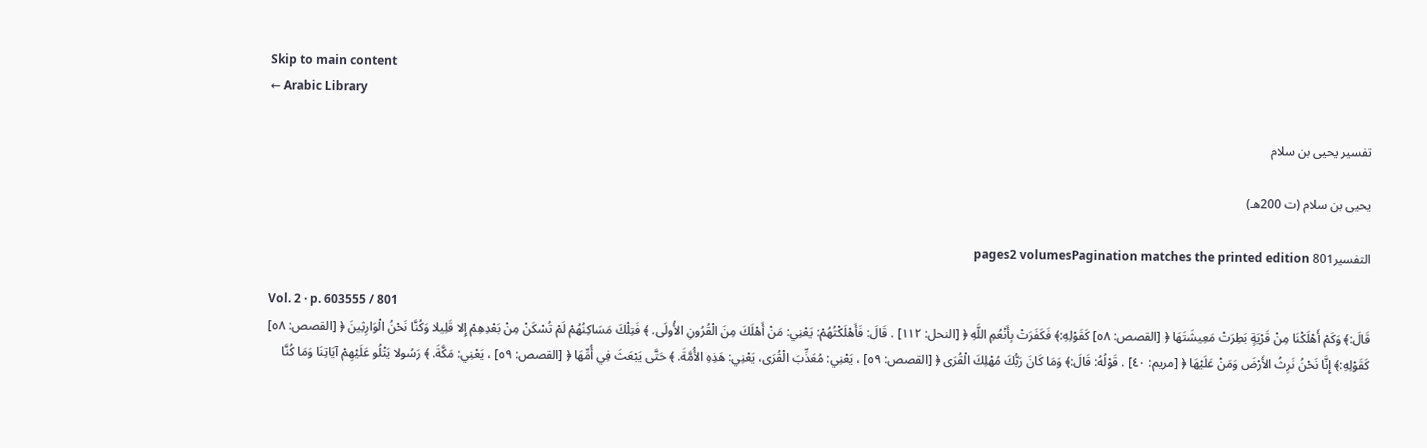Skip to main content
← Arabic Library

تفسير يحيى بن سلام

يحيى بن سلام (ت 200هـ)

التفسير801 pages2 volumesPagination matches the printed edition

Vol. 2 · p. 603555 / 801
قَالَ:﴾ وَكَمْ أَهْلَكْنَا مِنْ قَرْيَةٍ بَطِرَتْ مَعِيشَتَهَا ﴿ [القصص: ٥٨] كَقَوْلِهِ:﴾ فَكَفَرَتْ بِأَنْعُمِ اللَّهِ ﴿ [النحل: ١١٢] . قَالَ: فَأَهْلَكْتُهُمْ: يَعْنِي: مَنْ أَهْلَكَ مِنَ الْقُرُونِ الأُولَى. ﴾ فَتِلْكَ مَسَاكِنُهُمْ لَمْ تُسْكَنْ مِنْ بَعْدِهِمْ إِلا قَلِيلا وَكُنَّا نَحْنُ الْوَارِثِينَ ﴿ [القصص: ٥٨] كَقَوْلِهِ:﴾ إِنَّا نَحْنُ نَرِثُ الأَرْضَ وَمَنْ عَلَيْهَا ﴿ [مريم: ٤٠] . قَوْلُهُ: قَالَ:﴾ وَمَا كَانَ رَبُّكَ مُهْلِكَ الْقُرَى ﴿ [القصص: ٥٩] ، يَعْنِي: مُعَذِّبَ الْقُرَى، يَعْنِي: هَذِهِ الأُمَّةَ. ﴾ حَتَّى يَبْعَثَ فِي أُمِّهَا ﴿ [القصص: ٥٩] ، يَعْنِي: مَكَّةَ. ﴾ رَسُولا يَتْلُو عَلَيْهِمْ آيَاتِنَا وَمَا كُنَّا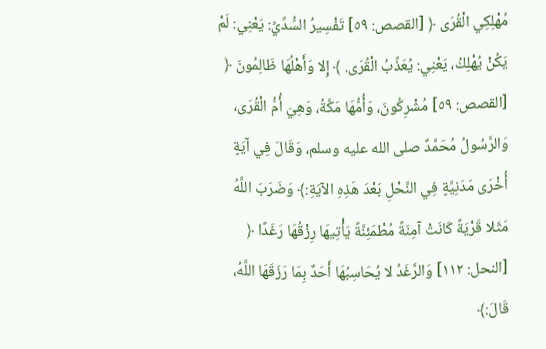مُهْلِكِي الْقُرَى ﴿ [القصص: ٥٩] تَفْسِيرُ السُّدِّيِّ: يَعْنِي: لَمْ يَكُنْ يُهْلِكُ، يَعْنِي: يُعَذِّبُ الْقُرَى. ﴾ إِلا وَأَهْلُهَا ظَالِمُونَ ﴿ [القصص: ٥٩] مُشْرِكُونَ، وَأُمُّهَا مَكَّةُ، وَهِيَ أُمُّ الْقُرَى، وَالرَّسُولُ مُحَمَّدٌ صلى الله عليه وسلم، وَقَالَ فِي آيَةٍ أُخْرَى مَدَنِيَّةٍ فِي النَّحْلِ بَعْدَ هَذِهِ الآيَةِ:﴾ وَضَرَبَ اللَّهُ مَثَلا قَرْيَةً كَانَتْ آمِنَةً مُطْمَئِنَّةً يَأْتِيهَا رِزْقُهَا رَغَدًا ﴿ [النحل: ١١٢] وَالرَّغَدُ لا يُحَاسِبُهَا أَحَدٌ بِمَا رَزَقَهَا اللَّهُ، قَالَ:﴾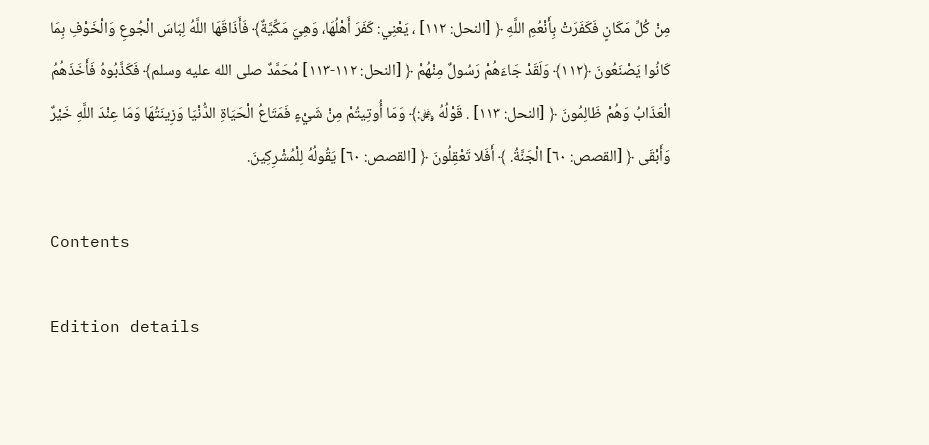مِنْ كُلِّ مَكَانٍ فَكَفَرَتْ بِأَنْعُمِ اللَّهِ ﴿ [النحل: ١١٢] ، يَعْنِي: كَفَرَ أَهْلُهَا، وَهِيَ مَكِّيَّةٌ﴾ فَأَذَاقَهَا اللَّهُ لِبَاسَ الْجُوعِ وَالْخَوْفِ بِمَا كَانُوا يَصْنَعُونَ ﴿١١٢﴾ وَلَقَدْ جَاءَهُمْ رَسُولٌ مِنْهُمْ ﴿ [النحل: ١١٢-١١٣] مُحَمَّدٌ صلى الله عليه وسلم﴾ فَكَذَّبُوهُ فَأَخَذَهُمُ الْعَذَابُ وَهُمْ ظَالِمُونَ ﴿ [النحل: ١١٣] . قَوْلُهُ ﷿:﴾ وَمَا أُوتِيتُمْ مِنْ شَيْءٍ فَمَتَاعُ الْحَيَاةِ الدُّنْيَا وَزِينَتُهَا وَمَا عِنْدَ اللَّهِ خَيْرٌ وَأَبْقَى ﴿ [القصص: ٦٠] الْجَنَّةُ. ﴾ أَفَلا تَعْقِلُونَ ﴿ [القصص: ٦٠] يَقُولُهُ لِلْمُشْرِكِينَ.

Contents

Edition details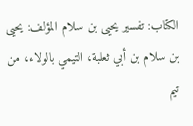الكتاب: تفسير يحيى بن سلام المؤلف: يحيى بن سلام بن أبي ثعلبة، التيمي بالولاء، من تيم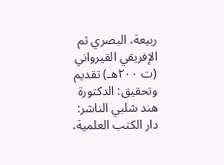ربيعة، البصري ثم الإفريقي القيرواني (ت ٢٠٠هـ) تقديم وتحقيق: الدكتورة هند شلبي الناشر: دار الكتب العلمية،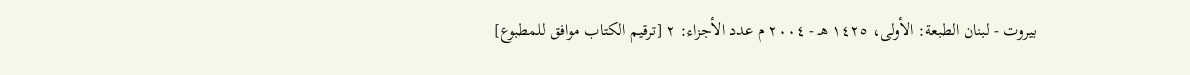بيروت - لبنان الطبعة: الأولى، ١٤٢٥ هـ - ٢٠٠٤ م عدد الأجزاء: ٢ [ترقيم الكتاب موافق للمطبوع]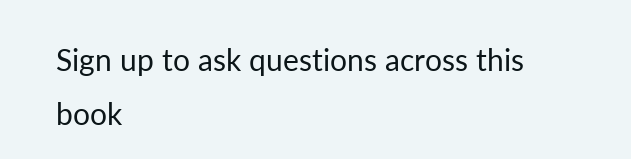Sign up to ask questions across this book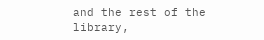and the rest of the library,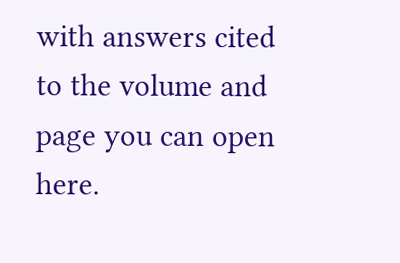with answers cited to the volume and page you can open here.